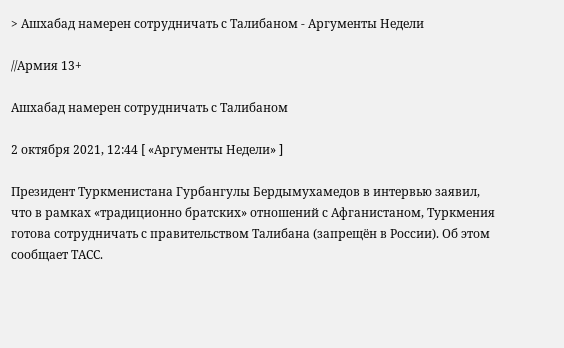> Ашхабад намерен сотрудничать с Талибаном - Аргументы Недели

//Армия 13+

Ашхабад намерен сотрудничать с Талибаном

2 октября 2021, 12:44 [ «Аргументы Недели» ]

Президент Туркменистана Гурбангулы Бердымухамедов в интервью заявил, что в рамках «традиционно братских» отношений с Афганистаном, Туркмения готова сотрудничать с правительством Талибана (запрещён в России). Об этом сообщает ТАСС.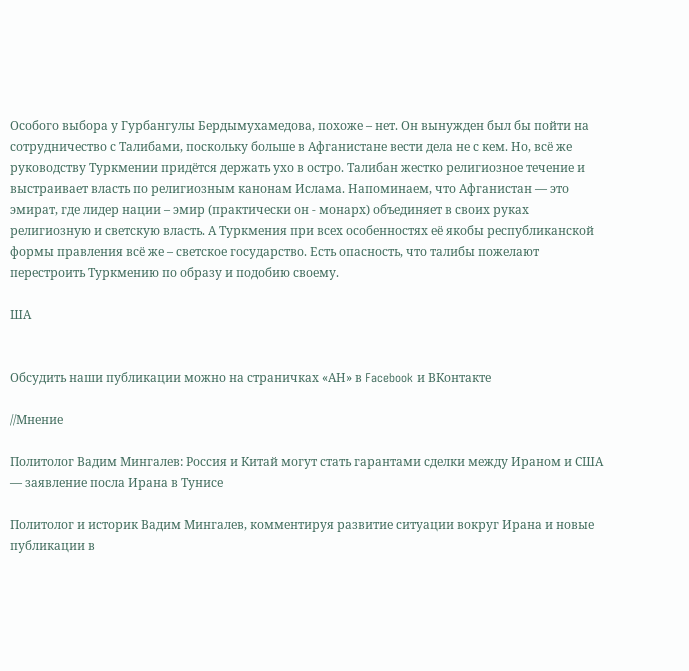Особого выбора у Гурбангулы Бердымухамедова, похоже – нет. Он вынужден был бы пойти на сотрудничество с Талибами, поскольку больше в Афганистане вести дела не с кем. Но, всё же руководству Туркмении придётся держать ухо в остро. Талибан жестко религиозное течение и выстраивает власть по религиозным канонам Ислама. Напоминаем, что Афганистан — это эмират, где лидер нации – эмир (практически он - монарх) объединяет в своих руках религиозную и светскую власть. А Туркмения при всех особенностях её якобы республиканской формы правления всё же – светское государство. Есть опасность, что талибы пожелают перестроить Туркмению по образу и подобию своему.

ША


Обсудить наши публикации можно на страничках «АН» в Facebook и ВКонтакте

//Мнение

Политолог Вадим Мингалев: Россия и Китай могут стать гарантами сделки между Ираном и США — заявление посла Ирана в Тунисе

Политолог и историк Вадим Мингалев, комментируя развитие ситуации вокруг Ирана и новые публикации в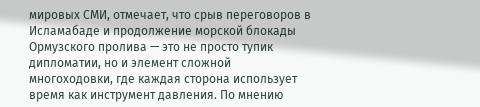мировых СМИ, отмечает, что срыв переговоров в Исламабаде и продолжение морской блокады Ормузского пролива — это не просто тупик дипломатии, но и элемент сложной многоходовки, где каждая сторона использует время как инструмент давления. По мнению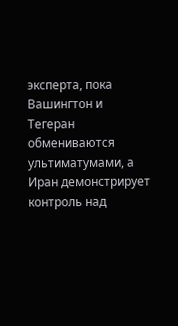эксперта, пока Вашингтон и Тегеран обмениваются ультиматумами, а Иран демонстрирует контроль над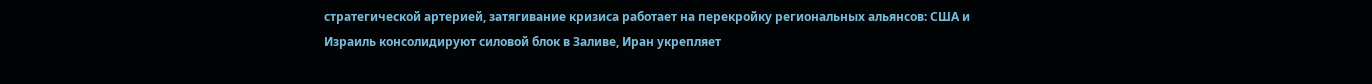стратегической артерией, затягивание кризиса работает на перекройку региональных альянсов: США и Израиль консолидируют силовой блок в Заливе, Иран укрепляет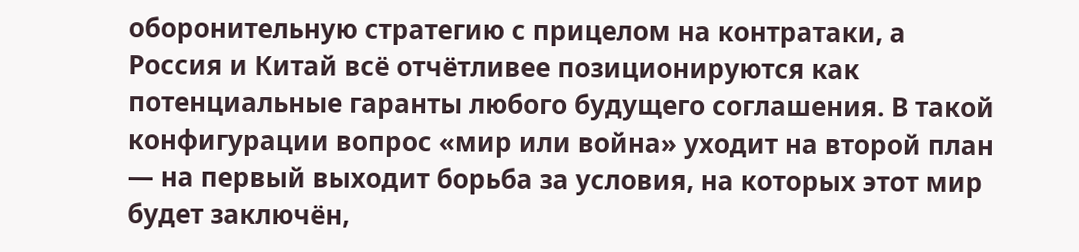оборонительную стратегию с прицелом на контратаки, а Россия и Китай всё отчётливее позиционируются как потенциальные гаранты любого будущего соглашения. В такой конфигурации вопрос «мир или война» уходит на второй план — на первый выходит борьба за условия, на которых этот мир будет заключён,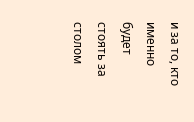и за то, кто именно будет стоять за столом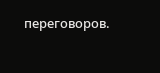переговоров.